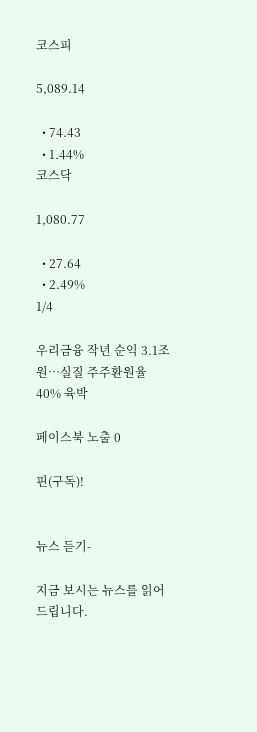코스피

5,089.14

  • 74.43
  • 1.44%
코스닥

1,080.77

  • 27.64
  • 2.49%
1/4

우리금융 작년 순익 3.1조원…실질 주주환원율 40% 육박

페이스북 노출 0

핀(구독)!


뉴스 듣기-

지금 보시는 뉴스를 읽어드립니다.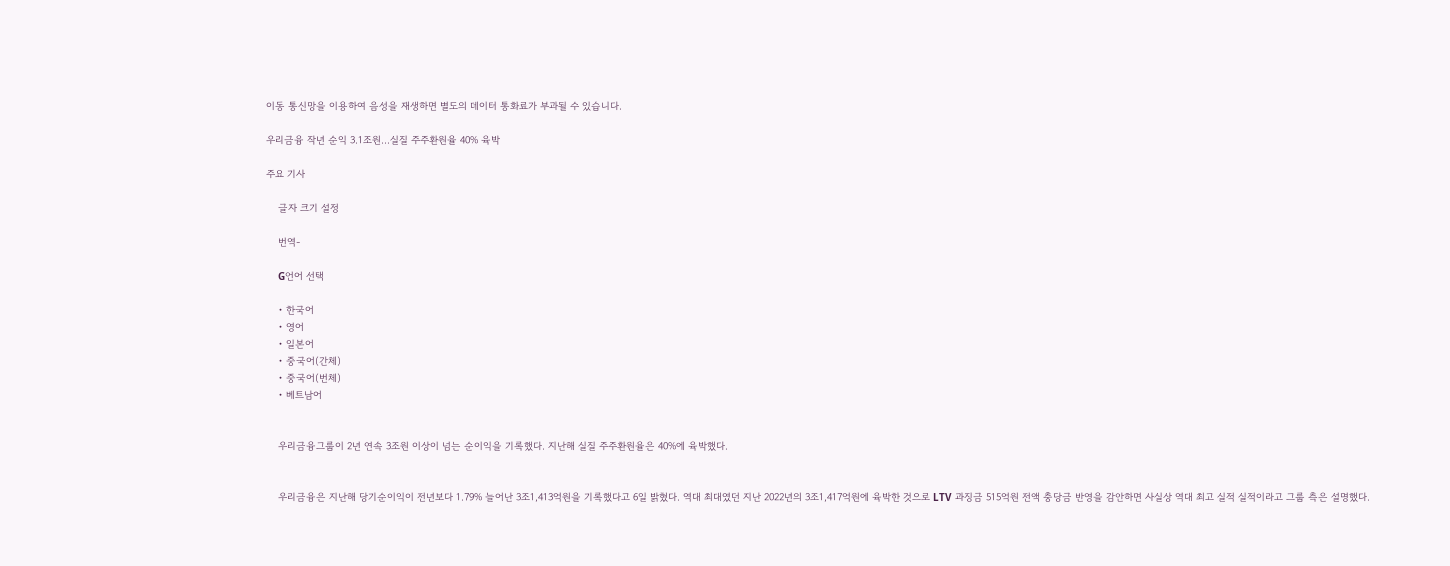이동 통신망을 이용하여 음성을 재생하면 별도의 데이터 통화료가 부과될 수 있습니다.

우리금융 작년 순익 3.1조원…실질 주주환원율 40% 육박

주요 기사

    글자 크기 설정

    번역-

    G언어 선택

    • 한국어
    • 영어
    • 일본어
    • 중국어(간체)
    • 중국어(번체)
    • 베트남어


    우리금융그룹이 2년 연속 3조원 이상이 넘는 순이익을 기록했다. 지난해 실질 주주환원율은 40%에 육박했다.


    우리금융은 지난해 당기순이익이 전년보다 1.79% 늘어난 3조1,413억원을 기록했다고 6일 밝혔다. 역대 최대였던 지난 2022년의 3조1,417억원에 육박한 것으로 LTV 과징금 515억원 전액 충당금 반영을 감안하면 사실상 역대 최고 실적 실적이라고 그룹 측은 설명했다.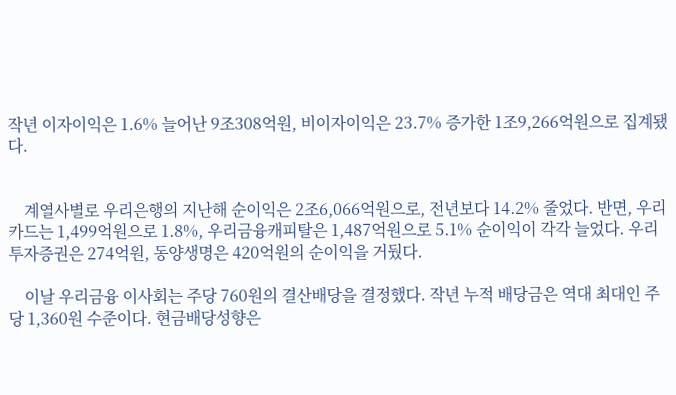작년 이자이익은 1.6% 늘어난 9조308억원, 비이자이익은 23.7% 증가한 1조9,266억원으로 집계됐다.


    계열사별로 우리은행의 지난해 순이익은 2조6,066억원으로, 전년보다 14.2% 줄었다. 반면, 우리카드는 1,499억원으로 1.8%, 우리금융캐피탈은 1,487억원으로 5.1% 순이익이 각각 늘었다. 우리투자증권은 274억원, 동양생명은 420억원의 순이익을 거뒀다.

    이날 우리금융 이사회는 주당 760원의 결산배당을 결정했다. 작년 누적 배당금은 역대 최대인 주당 1,360원 수준이다. 현금배당성향은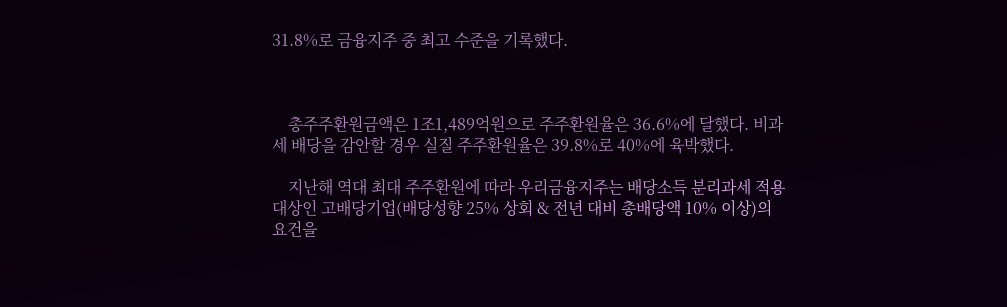31.8%로 금융지주 중 최고 수준을 기록했다.



    총주주환원금액은 1조1,489억원으로 주주환원율은 36.6%에 달했다. 비과세 배당을 감안할 경우 실질 주주환원율은 39.8%로 40%에 육박했다.

    지난해 역대 최대 주주환원에 따라 우리금융지주는 배당소득 분리과세 적용대상인 고배당기업(배당성향 25% 상회 & 전년 대비 총배당액 10% 이상)의 요건을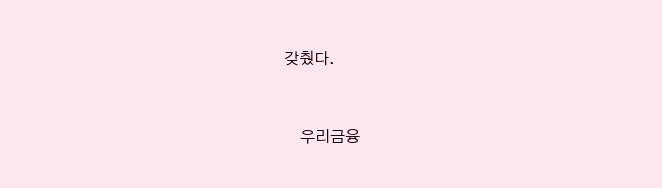갖췄다.


    우리금융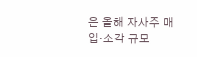은 올해 자사주 매입·소각 규모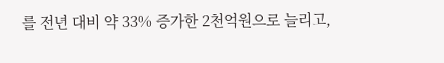를 전년 대비 약 33% 증가한 2천억원으로 늘리고,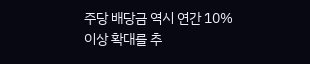주당 배당금 역시 연간 10% 이상 확대를 추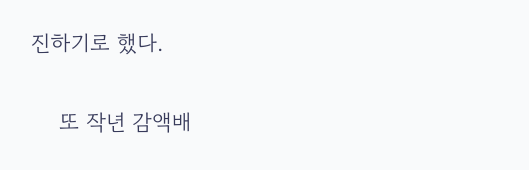진하기로 했다.

    또 작년 감액배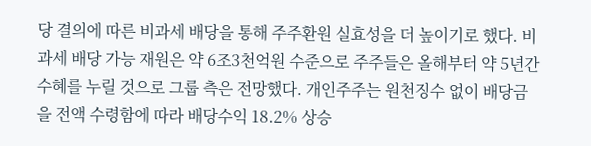당 결의에 따른 비과세 배당을 통해 주주환원 실효성을 더 높이기로 했다. 비과세 배당 가능 재원은 약 6조3천억원 수준으로 주주들은 올해부터 약 5년간 수혜를 누릴 것으로 그룹 측은 전망했다. 개인주주는 원천징수 없이 배당금을 전액 수령함에 따라 배당수익 18.2% 상승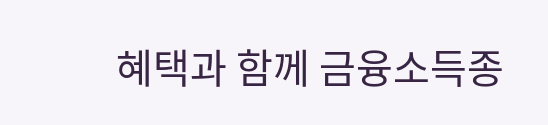혜택과 함께 금융소득종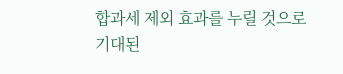합과세 제외 효과를 누릴 것으로 기대된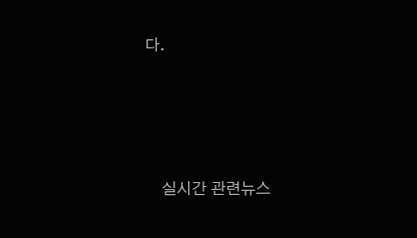다.





    실시간 관련뉴스